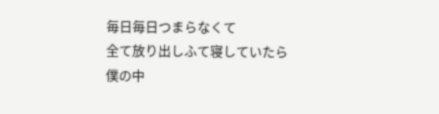毎日毎日つまらなくて
全て放り出しふて寝していたら
僕の中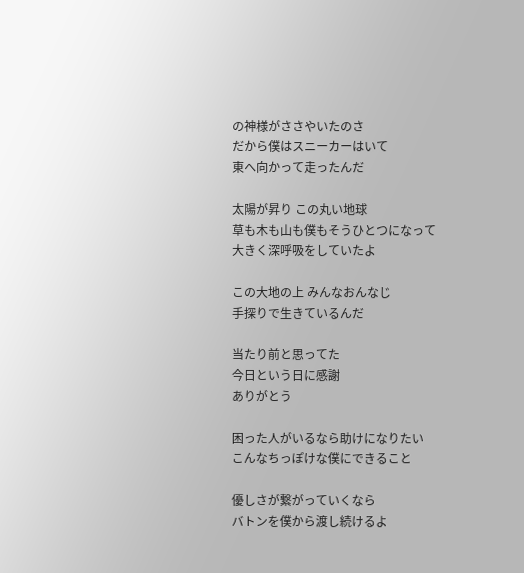の神様がささやいたのさ
だから僕はスニーカーはいて
東へ向かって走ったんだ

太陽が昇り この丸い地球
草も木も山も僕もそうひとつになって
大きく深呼吸をしていたよ

この大地の上 みんなおんなじ
手探りで生きているんだ

当たり前と思ってた
今日という日に感謝
ありがとう

困った人がいるなら助けになりたい
こんなちっぽけな僕にできること

優しさが繋がっていくなら
バトンを僕から渡し続けるよ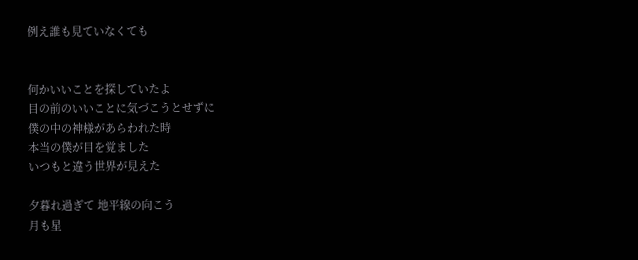例え誰も見ていなくても


何かいいことを探していたよ
目の前のいいことに気づこうとせずに
僕の中の神様があらわれた時
本当の僕が目を覚ました
いつもと違う世界が見えた

夕暮れ過ぎて 地平線の向こう
月も星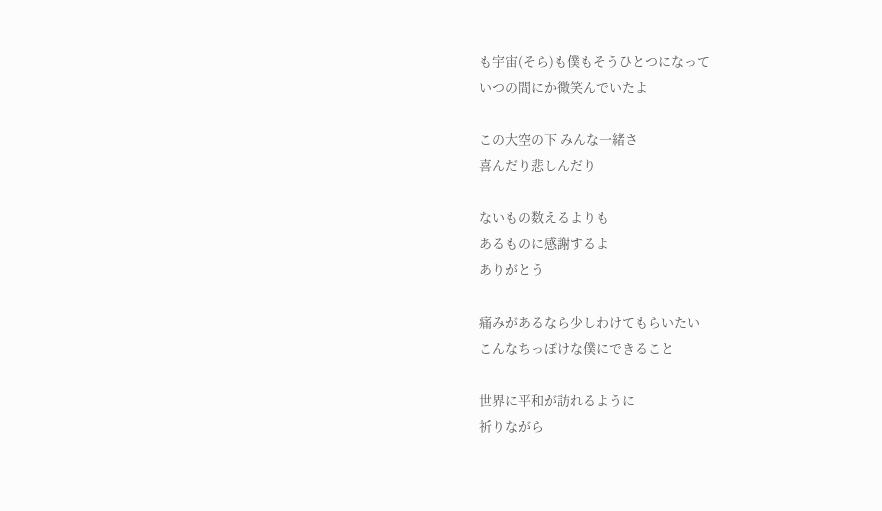も宇宙(そら)も僕もそうひとつになって
いつの間にか微笑んでいたよ

この大空の下 みんな一緒さ
喜んだり悲しんだり

ないもの数えるよりも
あるものに感謝するよ
ありがとう

痛みがあるなら少しわけてもらいたい
こんなちっぽけな僕にできること

世界に平和が訪れるように
祈りながら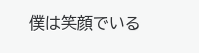僕は笑顔でいる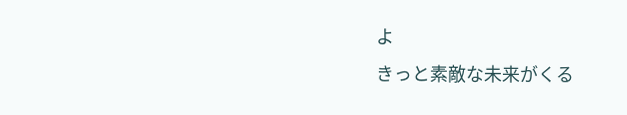よ
きっと素敵な未来がくる